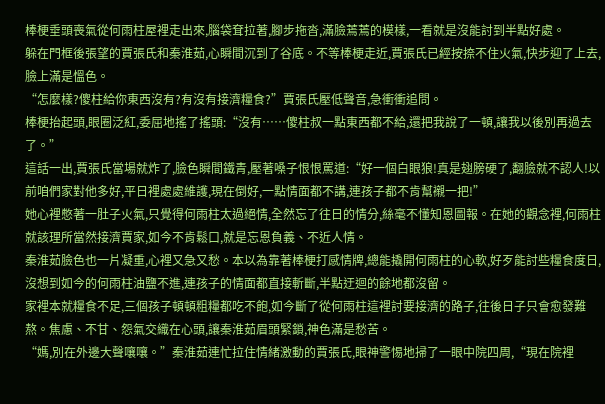棒梗垂頭喪氣從何雨柱屋裡走出來,腦袋耷拉著,腳步拖沓,滿臉蔫蔫的模樣,一看就是沒能討到半點好處。
躲在門框後張望的賈張氏和秦淮茹,心瞬間沉到了谷底。不等棒梗走近,賈張氏已經按捺不住火氣,快步迎了上去,臉上滿是慍色。
“怎麼樣?傻柱給你東西沒有?有沒有接濟糧食?”賈張氏壓低聲音,急衝衝追問。
棒梗抬起頭,眼圈泛紅,委屈地搖了搖頭:“沒有……傻柱叔一點東西都不給,還把我說了一頓,讓我以後別再過去了。”
這話一出,賈張氏當場就炸了,臉色瞬間鐵青,壓著嗓子恨恨罵道:“好一個白眼狼!真是翅膀硬了,翻臉就不認人!以前咱們家對他多好,平日裡處處維護,現在倒好,一點情面都不講,連孩子都不肯幫襯一把!”
她心裡憋著一肚子火氣,只覺得何雨柱太過絕情,全然忘了往日的情分,絲毫不懂知恩圖報。在她的觀念裡,何雨柱就該理所當然接濟賈家,如今不肯鬆口,就是忘恩負義、不近人情。
秦淮茹臉色也一片凝重,心裡又急又愁。本以為靠著棒梗打感情牌,總能撬開何雨柱的心軟,好歹能討些糧食度日,沒想到如今的何雨柱油鹽不進,連孩子的情面都直接斬斷,半點迂迴的餘地都沒留。
家裡本就糧食不足,三個孩子頓頓粗糧都吃不飽,如今斷了從何雨柱這裡討要接濟的路子,往後日子只會愈發難熬。焦慮、不甘、怨氣交織在心頭,讓秦淮茹眉頭緊鎖,神色滿是愁苦。
“媽,別在外邊大聲嚷嚷。”秦淮茹連忙拉住情緒激動的賈張氏,眼神警惕地掃了一眼中院四周,“現在院裡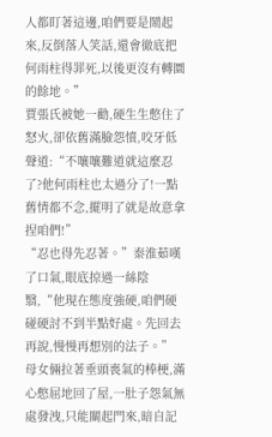人都盯著這邊,咱們要是鬧起來,反倒落人笑話,還會徹底把何雨柱得罪死,以後更沒有轉圜的餘地。”
賈張氏被她一勸,硬生生憋住了怒火,卻依舊滿臉怨憤,咬牙低聲道:“不嚷嚷難道就這麼忍了?他何雨柱也太過分了!一點舊情都不念,擺明了就是故意拿捏咱們!”
“忍也得先忍著。”秦淮茹嘆了口氣,眼底掠過一絲陰翳,“他現在態度強硬,咱們硬碰硬討不到半點好處。先回去再說,慢慢再想別的法子。”
母女倆拉著垂頭喪氣的棒梗,滿心憋屈地回了屋,一肚子怨氣無處發洩,只能關起門來,暗自記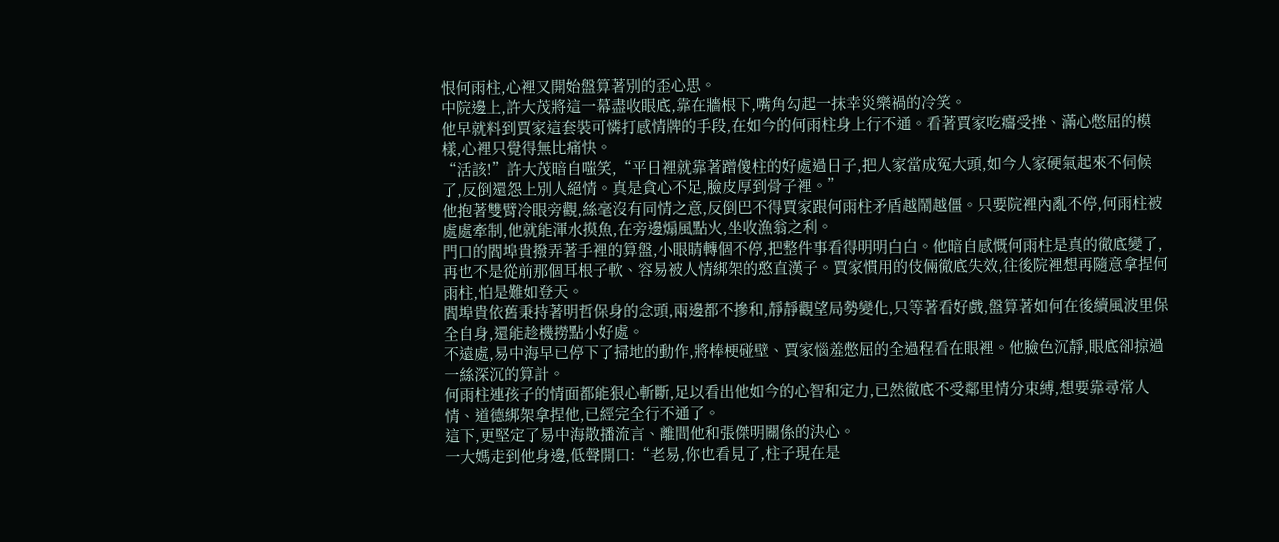恨何雨柱,心裡又開始盤算著別的歪心思。
中院邊上,許大茂將這一幕盡收眼底,靠在牆根下,嘴角勾起一抹幸災樂禍的冷笑。
他早就料到賈家這套裝可憐打感情牌的手段,在如今的何雨柱身上行不通。看著賈家吃癟受挫、滿心憋屈的模樣,心裡只覺得無比痛快。
“活該!”許大茂暗自嗤笑,“平日裡就靠著蹭傻柱的好處過日子,把人家當成冤大頭,如今人家硬氣起來不伺候了,反倒還怨上別人絕情。真是貪心不足,臉皮厚到骨子裡。”
他抱著雙臂冷眼旁觀,絲毫沒有同情之意,反倒巴不得賈家跟何雨柱矛盾越鬧越僵。只要院裡內亂不停,何雨柱被處處牽制,他就能渾水摸魚,在旁邊煽風點火,坐收漁翁之利。
門口的閻埠貴撥弄著手裡的算盤,小眼睛轉個不停,把整件事看得明明白白。他暗自感慨何雨柱是真的徹底變了,再也不是從前那個耳根子軟、容易被人情綁架的憨直漢子。賈家慣用的伎倆徹底失效,往後院裡想再隨意拿捏何雨柱,怕是難如登天。
閻埠貴依舊秉持著明哲保身的念頭,兩邊都不摻和,靜靜觀望局勢變化,只等著看好戲,盤算著如何在後續風波里保全自身,還能趁機撈點小好處。
不遠處,易中海早已停下了掃地的動作,將棒梗碰壁、賈家惱羞憋屈的全過程看在眼裡。他臉色沉靜,眼底卻掠過一絲深沉的算計。
何雨柱連孩子的情面都能狠心斬斷,足以看出他如今的心智和定力,已然徹底不受鄰里情分束縛,想要靠尋常人情、道德綁架拿捏他,已經完全行不通了。
這下,更堅定了易中海散播流言、離間他和張傑明關係的決心。
一大媽走到他身邊,低聲開口:“老易,你也看見了,柱子現在是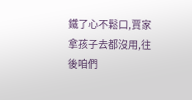鐵了心不鬆口,賈家拿孩子去都沒用,往後咱們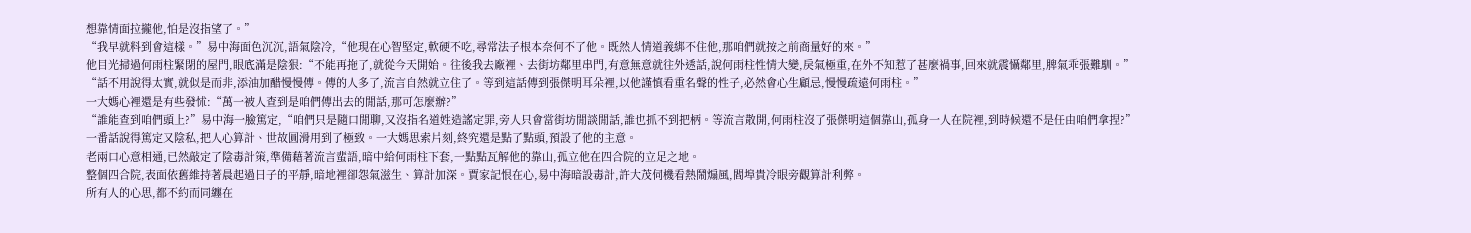想靠情面拉攏他,怕是沒指望了。”
“我早就料到會這樣。”易中海面色沉沉,語氣陰冷,“他現在心智堅定,軟硬不吃,尋常法子根本奈何不了他。既然人情道義綁不住他,那咱們就按之前商量好的來。”
他目光掃過何雨柱緊閉的屋門,眼底滿是陰狠:“不能再拖了,就從今天開始。往後我去廠裡、去街坊鄰里串門,有意無意就往外透話,說何雨柱性情大變,戾氣極重,在外不知惹了甚麼禍事,回來就震懾鄰里,脾氣乖張難馴。”
“話不用說得太實,就似是而非,添油加醋慢慢傳。傳的人多了,流言自然就立住了。等到這話傳到張傑明耳朵裡,以他謹慎看重名聲的性子,必然會心生顧忌,慢慢疏遠何雨柱。”
一大媽心裡還是有些發怵:“萬一被人查到是咱們傳出去的閒話,那可怎麼辦?”
“誰能查到咱們頭上?”易中海一臉篤定,“咱們只是隨口閒聊,又沒指名道姓造謠定罪,旁人只會當街坊閒談閒話,誰也抓不到把柄。等流言散開,何雨柱沒了張傑明這個靠山,孤身一人在院裡,到時候還不是任由咱們拿捏?”
一番話說得篤定又陰私,把人心算計、世故圓滑用到了極致。一大媽思索片刻,終究還是點了點頭,預設了他的主意。
老兩口心意相通,已然敲定了陰毒計策,準備藉著流言蜚語,暗中給何雨柱下套,一點點瓦解他的靠山,孤立他在四合院的立足之地。
整個四合院,表面依舊維持著晨起過日子的平靜,暗地裡卻怨氣滋生、算計加深。賈家記恨在心,易中海暗設毒計,許大茂伺機看熱鬧煽風,閻埠貴冷眼旁觀算計利弊。
所有人的心思,都不約而同纏在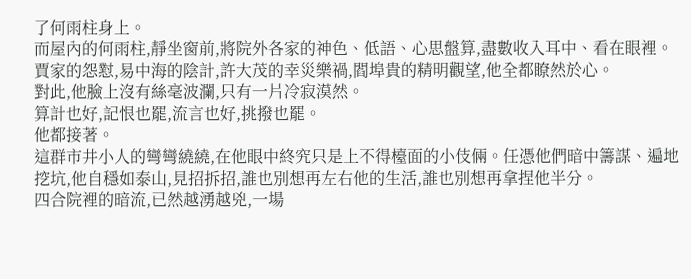了何雨柱身上。
而屋內的何雨柱,靜坐窗前,將院外各家的神色、低語、心思盤算,盡數收入耳中、看在眼裡。
賈家的怨懟,易中海的陰計,許大茂的幸災樂禍,閻埠貴的精明觀望,他全都瞭然於心。
對此,他臉上沒有絲毫波瀾,只有一片冷寂漠然。
算計也好,記恨也罷,流言也好,挑撥也罷。
他都接著。
這群市井小人的彎彎繞繞,在他眼中終究只是上不得檯面的小伎倆。任憑他們暗中籌謀、遍地挖坑,他自穩如泰山,見招拆招,誰也別想再左右他的生活,誰也別想再拿捏他半分。
四合院裡的暗流,已然越湧越兇,一場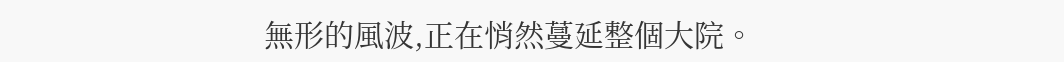無形的風波,正在悄然蔓延整個大院。